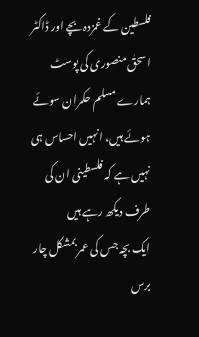فلسطین کے غمزدہ بچے اور ڈاکٹر اسحقٰ منصوری کی پوسٹ
ہمارے مسلم حکمران سوئے ہوئے ہیں، انہیں احساس ہی نہیں ہے کہ فلسطینی ان کی طرف دیکھ رہے ہیں
ایک بچہ جس کی عمر بمشکل چار برس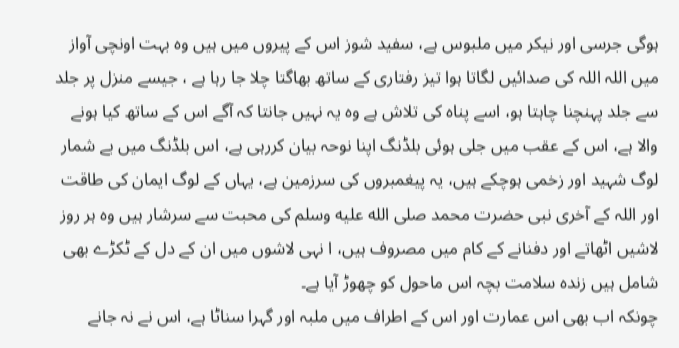ہوگی جرسی اور نیکر میں ملبوس ہے، سفید شوز اس کے پیروں میں ہیں وہ بہت اونچی آواز میں اللہ اللہ کی صدائیں لگاتا ہوا تیز رفتاری کے ساتھ بھاگتا چلا جا رہا ہے ، جیسے منزل پر جلد سے جلد پہنچنا چاہتا ہو، اسے پناہ کی تلاش ہے وہ یہ نہیں جانتا کہ آگے اس کے ساتھ کیا ہونے والا ہے، اس کے عقب میں جلی ہوئی بلڈنگ اپنا نوحہ بیان کررہی ہے، اس بلڈنگ میں بے شمار لوگ شہید اور زخمی ہوچکے ہیں، یہ پیغمبروں کی سرزمین ہے، یہاں کے لوگ ایمان کی طاقت اور اللہ کے آخری نبی حضرت محمد صلى الله عليه وسلم کی محبت سے سرشار ہیں وہ ہر روز لاشیں اٹھاتے اور دفنانے کے کام میں مصروف ہیں، ا نہی لاشوں میں ان کے دل کے ٹکڑے بھی شامل ہیں زندہ سلامت بچہ اس ماحول کو چھوڑ آیا ہے۔
چونکہ اب بھی اس عمارت اور اس کے اطراف میں ملبہ اور گہرا سناٹا ہے، اس نے نہ جانے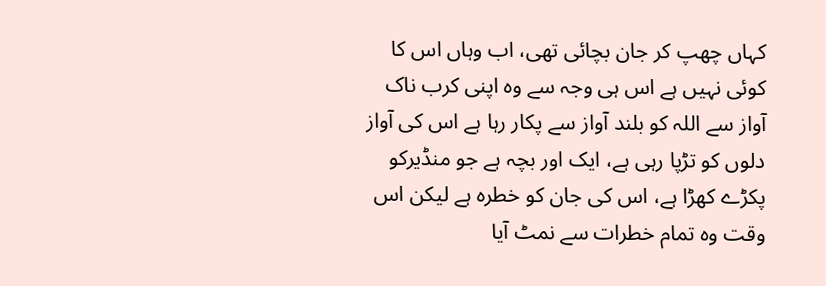کہاں چھپ کر جان بچائی تھی، اب وہاں اس کا کوئی نہیں ہے اس ہی وجہ سے وہ اپنی کرب ناک آواز سے اللہ کو بلند آواز سے پکار رہا ہے اس کی آواز دلوں کو تڑپا رہی ہے، ایک اور بچہ ہے جو منڈیرکو پکڑے کھڑا ہے، اس کی جان کو خطرہ ہے لیکن اس وقت وہ تمام خطرات سے نمٹ آیا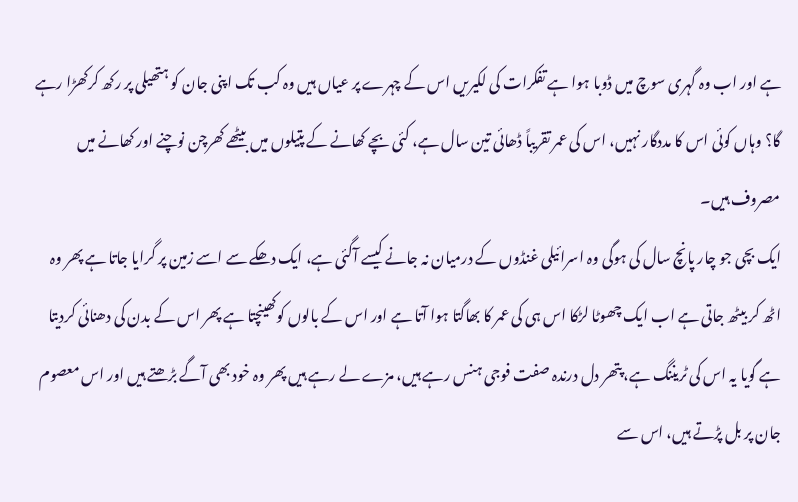ہے اور اب وہ گہری سوچ میں ڈوبا ہوا ہے تفکرات کی لکیریں اس کے چہرے پر عیاں ہیں وہ کب تک اپنی جان کو ہتھیلی پر رکھ کرکھڑا رہے گا؟ وہاں کوئی اس کا مددگار نہیں، اس کی عمر تقریباً ڈھائی تین سال ہے، کئی بچے کھانے کے پتیلوں میں بیٹھے کھرچن نوچنے اور کھانے میں مصروف ہیں۔
ایک بچی جو چار پانچ سال کی ہوگی وہ اسرائیلی غنڈوں کے درمیان نہ جانے کیسے آگئی ہے، ایک دھکے سے اسے زمین پر گرایا جاتا ہے پھر وہ اٹھ کر بیٹھ جاتی ہے اب ایک چھوٹا لڑکا اس ہی کی عمر کا بھاگتا ہوا آتا ہے اور اس کے بالوں کوکھینچتا ہے پھر اس کے بدن کی دھنائی کردیتا ہے گویا یہ اس کی ٹریننگ ہے، پتھر دل درندہ صفت فوجی ہنس رہے ہیں، مزے لے رہے ہیں پھر وہ خود بھی آگے بڑھتے ہیں اور اس معصوم جان پر بل پڑتے ہیں، اس سے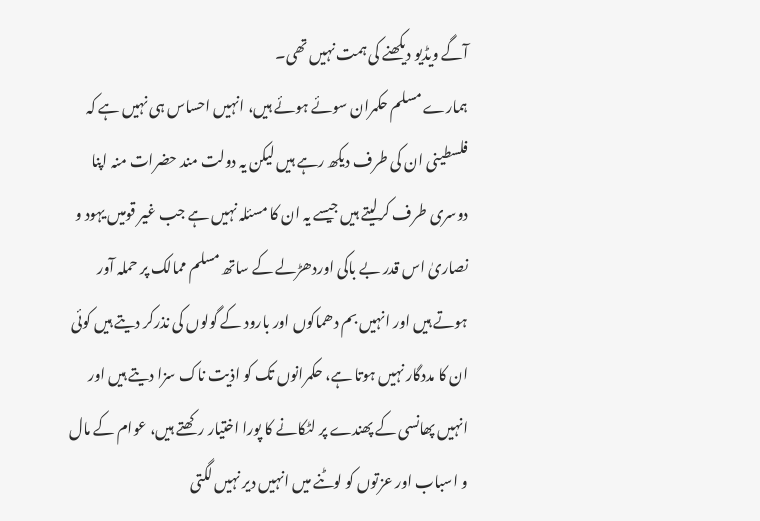آگے ویڈیو دیکھنے کی ہمت نہیں تھی۔
ہمارے مسلم حکمران سوئے ہوئے ہیں، انہیں احساس ہی نہیں ہے کہ فلسطینی ان کی طرف دیکھ رہے ہیں لیکن یہ دولت مند حضرات منہ اپنا دوسری طرف کرلیتے ہیں جیسے یہ ان کا مسئلہ نہیں ہے جب غیر قومیں یہود و نصاریٰ اس قدر بے باکی اوردھڑلے کے ساتھ مسلم ممالک پر حملہ آور ہوتے ہیں اور انہیں بم دھماکوں اور بارود کے گولوں کی نذرکر دیتے ہیں کوئی ان کا مددگار نہیں ہوتا ہے، حکمرانوں تک کو اذیت ناک سزا دیتے ہیں اور انہیں پھانسی کے پھندے پر لٹکانے کا پورا اختیار رکھتے ہیں، عوام کے مال و اسباب اور عزتوں کو لوٹنے میں انہیں دیر نہیں لگتی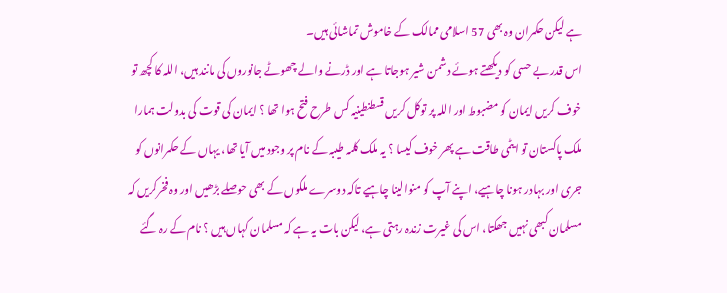ہے لیکن حکمران وہ بھی 57 اسلامی ممالک کے خاموش تماشائی ہیں۔
اس قدر بے حسی کو دیکھتے ہوئے دشمن شیر ہوجاتا ہے اور ڈرنے والے چھوٹے جانوروں کی مانند ہیں، اللہ کا کچھ تو خوف کریں ایمان کو مضبوط اور اللہ پر توکل کریں قسطنطینیہ کس طرح فتح ہوا تھا ؟ ایمان کی قوت کی بدولت ہمارا ملک پاکستان تو ایٹمی طاقت ہے پھر خوف کیسا ؟ یہ ملک کلمہ طیبہ کے نام پر وجود میں آیا تھا، یہاں کے حکمرانوں کو جری اور بہادر ہونا چاہیے، اپنے آپ کو منوالینا چاہیے تاکہ دوسرے ملکوں کے بھی حوصلے بڑھیں اور وہ فخرکریں کہ مسلمان کبھی نہیں جھکتا، اس کی غیرت زندہ رہتی ہے، لیکن بات یہ ہے کہ مسلمان کہاں ہیں ؟ نام کے رہ گئے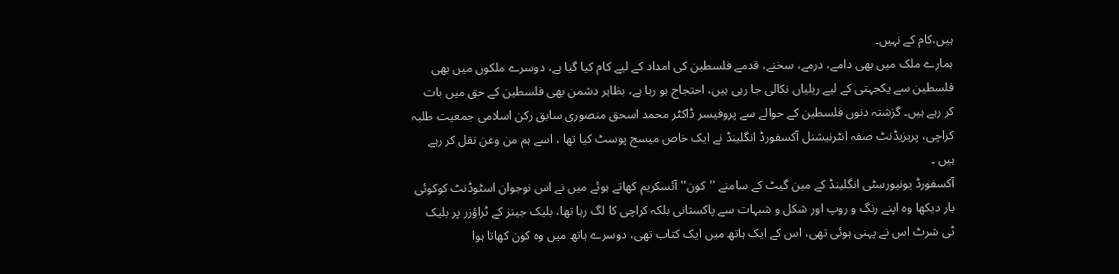ہیں،کام کے نہیں۔
ہمارے ملک میں بھی دامے، درمے، سخنے، قدمے فلسطین کی امداد کے لیے کام کیا گیا ہے، دوسرے ملکوں میں بھی فلسطین سے یکجہتی کے لیے ریلیاں نکالی جا رہی ہیں، احتجاج ہو رہا ہے، بظاہر دشمن بھی فلسطین کے حق میں بات کر رہے ہیں۔ گزشتہ دنوں فلسطین کے حوالے سے پروفیسر ڈاکٹر محمد اسحق منصوری سابق رکن اسلامی جمعیت طلبہ کراچی، پریزیڈنٹ صفہ انٹرنیشنل آکسفورڈ انگلینڈ نے ایک خاص میسج پوسٹ کیا تھا ، اسے ہم من وعن نقل کر رہے ہیں ۔
آکسفورڈ یونیورسٹی انگلینڈ کے مین گیٹ کے سامنے ''کون'' آئسکریم کھاتے ہوئے میں نے اس نوجوان اسٹوڈنٹ کوکوئی بار دیکھا وہ اپنے رنگ و روپ اور شکل و شبہات سے پاکستانی بلکہ کراچی کا لگ رہا تھا، بلیک جینز کے ٹراؤزر پر بلیک ٹی شرٹ اس نے پہنی ہوئی تھی، اس کے ایک ہاتھ میں ایک کتاب تھی، دوسرے ہاتھ میں وہ کون کھاتا ہوا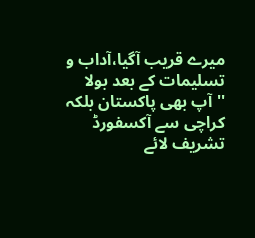میرے قریب آگیا،آداب و تسلیمات کے بعد بولا ''آپ بھی پاکستان بلکہ کراچی سے آکسفورڈ تشریف لائے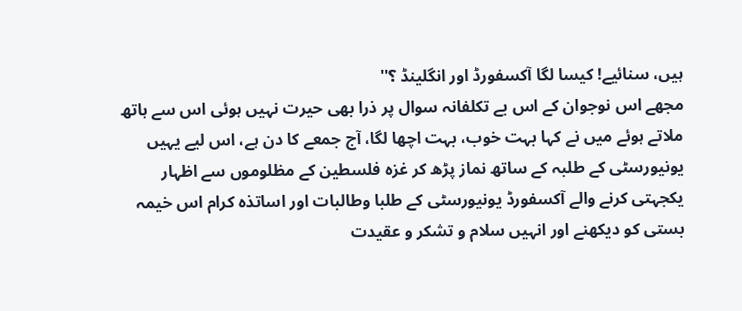ہیں، سنائیے! کیسا لگا آکسفورڈ اور انگلینڈ ؟''
مجھے اس نوجوان کے اس بے تکلفانہ سوال پر ذرا بھی حیرت نہیں ہوئی اس سے ہاتھ ملاتے ہوئے میں نے کہا بہت خوب، بہت اچھا لگا، آج جمعے کا دن ہے، اس لیے یہیں یونیورسٹی کے طلبہ کے ساتھ نماز پڑھ کر غزہ فلسطین کے مظلوموں سے اظہار یکجہتی کرنے والے آکسفورڈ یونیورسٹی کے طلبا وطالبات اور اساتذہ کرام اس خیمہ بستی کو دیکھنے اور انہیں سلام و تشکر و عقیدت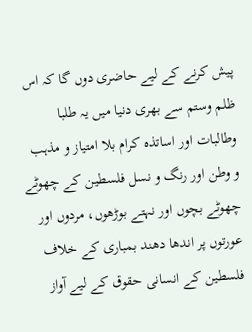پیش کرنے کے لیے حاضری دوں گا کہ اس ظلم وستم سے بھری دنیا میں یہ طلبا وطالبات اور اساتذہ کرام بلا امتیاز و مذہب و وطن اور رنگ و نسل فلسطین کے چھوٹے چھوٹے بچوں اور نہتے بوڑھوں، مردوں اور عورتوں پر اندھا دھند بمباری کے خلاف فلسطین کے انسانی حقوق کے لیے آواز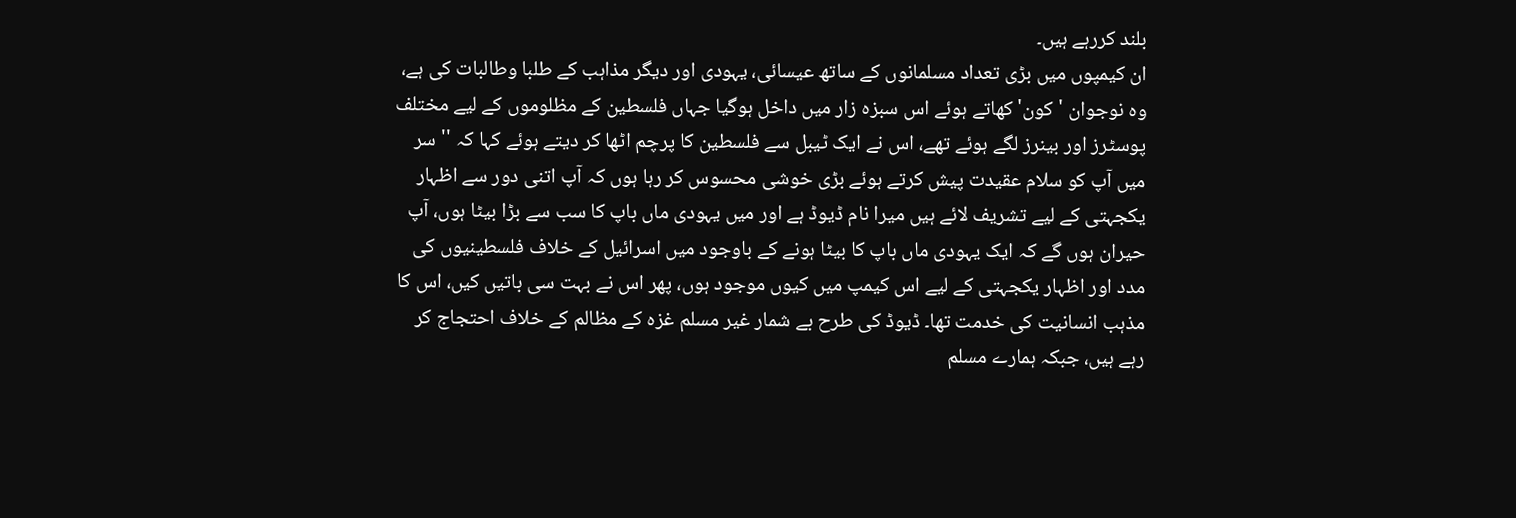بلند کررہے ہیں۔
ان کیمپوں میں بڑی تعداد مسلمانوں کے ساتھ عیسائی، یہودی اور دیگر مذاہب کے طلبا وطالبات کی ہے، وہ نوجوان 'کون' کھاتے ہوئے اس سبزہ زار میں داخل ہوگیا جہاں فلسطین کے مظلوموں کے لیے مختلف پوسٹرز اور بینرز لگے ہوئے تھے، اس نے ایک ٹیبل سے فلسطین کا پرچم اٹھا کر دیتے ہوئے کہا کہ '' سر میں آپ کو سلام عقیدت پیش کرتے ہوئے بڑی خوشی محسوس کر رہا ہوں کہ آپ اتنی دور سے اظہار یکجہتی کے لیے تشریف لائے ہیں میرا نام ڈیوڈ ہے اور میں یہودی ماں باپ کا سب سے بڑا بیٹا ہوں، آپ حیران ہوں گے کہ ایک یہودی ماں باپ کا بیٹا ہونے کے باوجود میں اسرائیل کے خلاف فلسطینیوں کی مدد اور اظہار یکجہتی کے لیے اس کیمپ میں کیوں موجود ہوں، پھر اس نے بہت سی باتیں کیں، اس کا مذہب انسانیت کی خدمت تھا۔ ڈیوڈ کی طرح بے شمار غیر مسلم غزہ کے مظالم کے خلاف احتجاج کر رہے ہیں، جبکہ ہمارے مسلم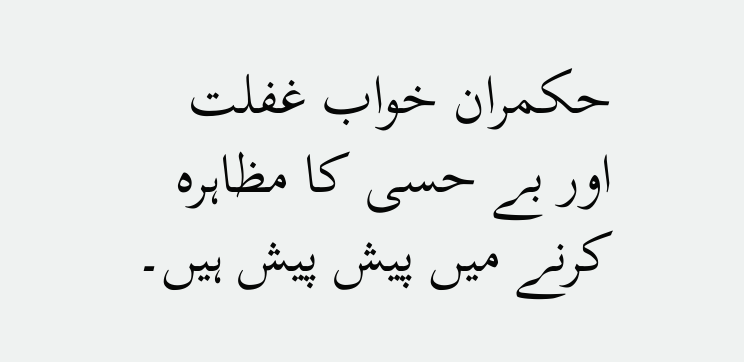حکمران خواب غفلت اور بے حسی کا مظاہرہ کرنے میں پیش پیش ہیں۔